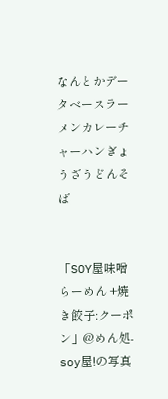なんとかデータベースラーメンカレーチャーハンぎょうざうどんそば


「SOY屋味噌らーめん +焼き餃子:クーポン」@めん処-soy屋!の写真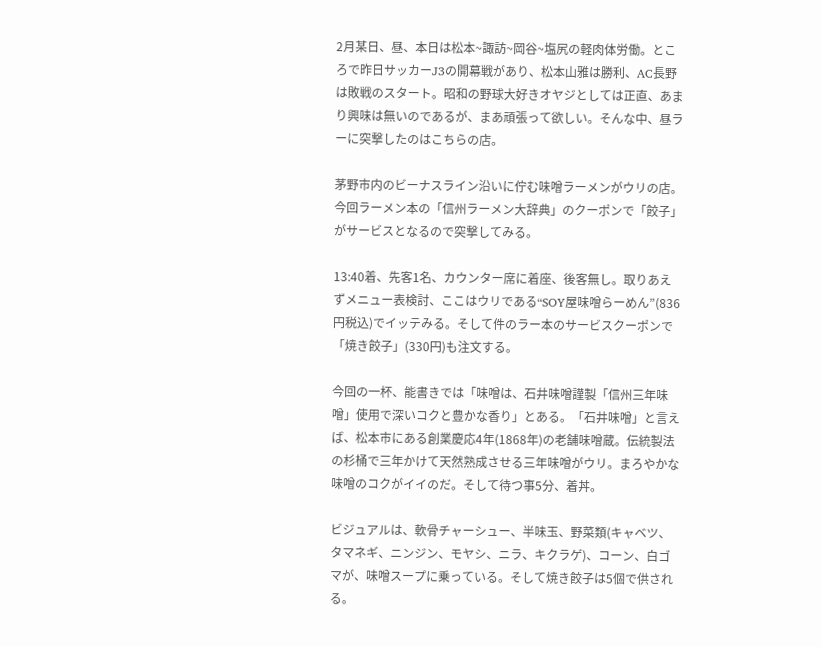2月某日、昼、本日は松本~諏訪~岡谷~塩尻の軽肉体労働。ところで昨日サッカーJ3の開幕戦があり、松本山雅は勝利、AC長野は敗戦のスタート。昭和の野球大好きオヤジとしては正直、あまり興味は無いのであるが、まあ頑張って欲しい。そんな中、昼ラーに突撃したのはこちらの店。

茅野市内のビーナスライン沿いに佇む味噌ラーメンがウリの店。今回ラーメン本の「信州ラーメン大辞典」のクーポンで「餃子」がサービスとなるので突撃してみる。

13:40着、先客1名、カウンター席に着座、後客無し。取りあえずメニュー表検討、ここはウリである“SOY屋味噌らーめん”(836円税込)でイッテみる。そして件のラー本のサービスクーポンで「焼き餃子」(330円)も注文する。

今回の一杯、能書きでは「味噌は、石井味噌謹製「信州三年味噌」使用で深いコクと豊かな香り」とある。「石井味噌」と言えば、松本市にある創業慶応4年(1868年)の老舗味噌蔵。伝統製法の杉桶で三年かけて天然熟成させる三年味噌がウリ。まろやかな味噌のコクがイイのだ。そして待つ事5分、着丼。

ビジュアルは、軟骨チャーシュー、半味玉、野菜類(キャベツ、タマネギ、ニンジン、モヤシ、ニラ、キクラゲ)、コーン、白ゴマが、味噌スープに乗っている。そして焼き餃子は5個で供される。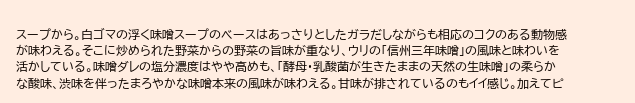スープから。白ゴマの浮く味噌スープのベースはあっさりとしたガラだしながらも相応のコクのある動物感が味わえる。そこに炒められた野菜からの野菜の旨味が重なり、ウリの「信州三年味噌」の風味と味わいを活かしている。味噌ダレの塩分濃度はやや高めも、「酵母・乳酸菌が生きたままの天然の生味噌」の柔らかな酸味、渋味を伴ったまろやかな味噌本来の風味が味わえる。甘味が排されているのもイイ感じ。加えてピ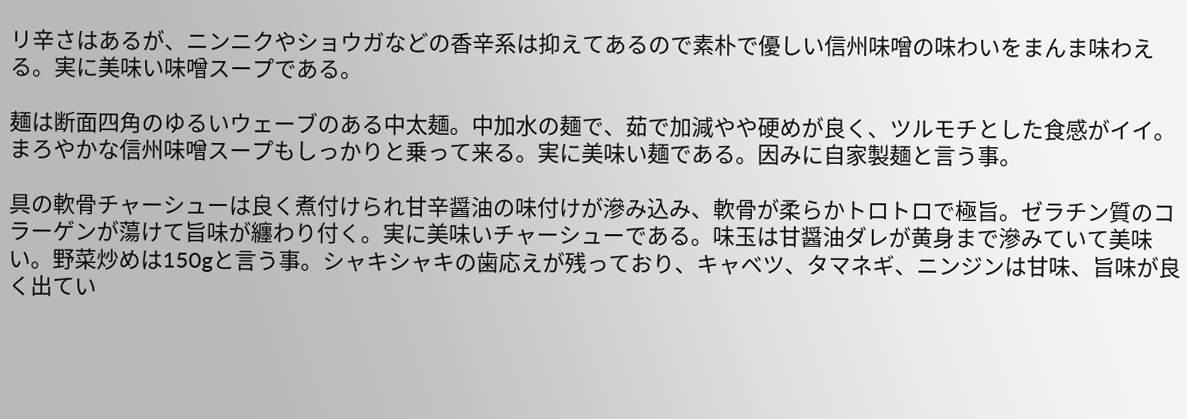リ辛さはあるが、ニンニクやショウガなどの香辛系は抑えてあるので素朴で優しい信州味噌の味わいをまんま味わえる。実に美味い味噌スープである。

麺は断面四角のゆるいウェーブのある中太麺。中加水の麺で、茹で加減やや硬めが良く、ツルモチとした食感がイイ。まろやかな信州味噌スープもしっかりと乗って来る。実に美味い麺である。因みに自家製麺と言う事。

具の軟骨チャーシューは良く煮付けられ甘辛醤油の味付けが滲み込み、軟骨が柔らかトロトロで極旨。ゼラチン質のコラーゲンが蕩けて旨味が纏わり付く。実に美味いチャーシューである。味玉は甘醤油ダレが黄身まで滲みていて美味い。野菜炒めは150gと言う事。シャキシャキの歯応えが残っており、キャベツ、タマネギ、ニンジンは甘味、旨味が良く出てい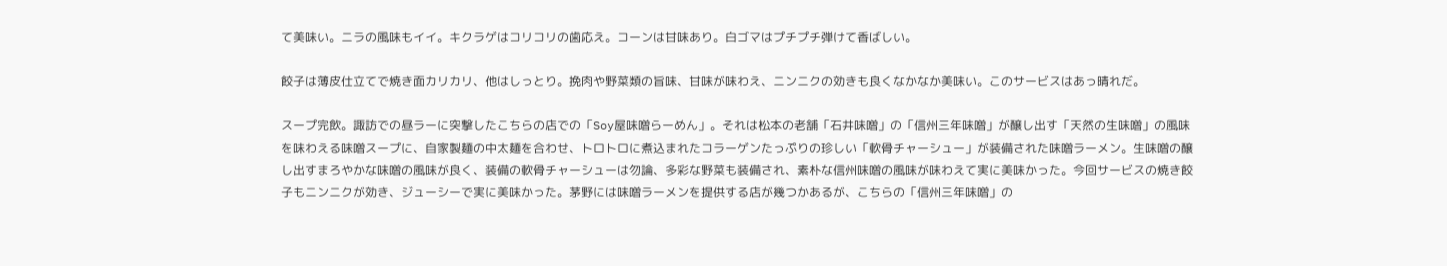て美味い。ニラの風味もイイ。キクラゲはコリコリの歯応え。コーンは甘味あり。白ゴマはプチプチ弾けて香ばしい。

餃子は薄皮仕立てで焼き面カリカリ、他はしっとり。挽肉や野菜類の旨味、甘味が味わえ、ニンニクの効きも良くなかなか美味い。このサービスはあっ晴れだ。

スープ完飲。諏訪での昼ラーに突撃したこちらの店での「Soy屋味噌らーめん」。それは松本の老舗「石井味噌」の「信州三年味噌」が醸し出す「天然の生味噌」の風味を味わえる味噌スープに、自家製麺の中太麺を合わせ、トロトロに煮込まれたコラーゲンたっぷりの珍しい「軟骨チャーシュー」が装備された味噌ラーメン。生味噌の醸し出すまろやかな味噌の風味が良く、装備の軟骨チャーシューは勿論、多彩な野菜も装備され、素朴な信州味噌の風味が味わえて実に美味かった。今回サービスの焼き餃子もニンニクが効き、ジューシーで実に美味かった。茅野には味噌ラーメンを提供する店が幾つかあるが、こちらの「信州三年味噌」の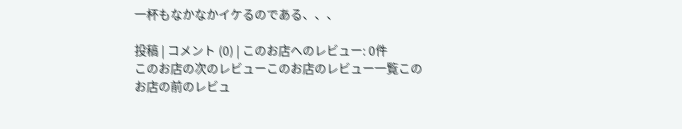一杯もなかなかイケるのである、、、

投稿 | コメント (0) | このお店へのレビュー: 0件
このお店の次のレビューこのお店のレビュー一覧このお店の前のレビュ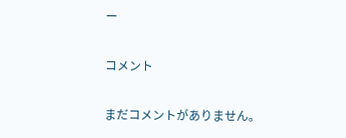ー

コメント

まだコメントがありません。